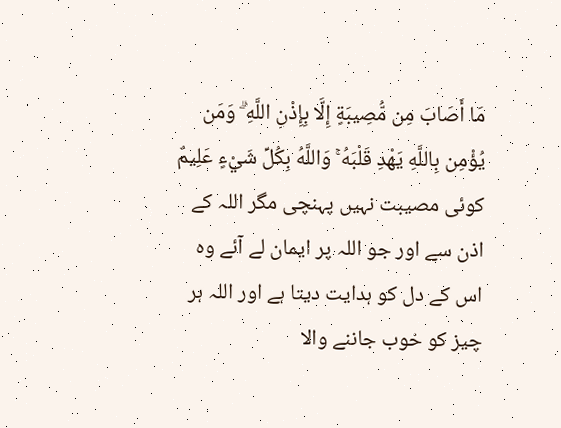مَا أَصَابَ مِن مُّصِيبَةٍ إِلَّا بِإِذْنِ اللَّهِ ۗ وَمَن يُؤْمِن بِاللَّهِ يَهْدِ قَلْبَهُ ۚ وَاللَّهُ بِكُلِّ شَيْءٍ عَلِيمٌ
کوئی مصیبت نہیں پہنچی مگر اللہ کے اذن سے اور جو اللہ پر ایمان لے آئے وہ اس کے دل کو ہدایت دیتا ہے اور اللہ ہر چیز کو خوب جاننے والا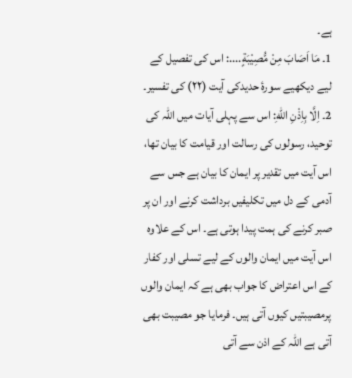ہے۔
1۔ مَا اَصَابَ مِنْ مُّصِيْبَةٍ....: اس کی تفصیل کے لیے دیکھیے سورۂ حدیدکی آیت (۲۲) کی تفسیر۔ 2۔ اِلَّا بِاِذْنِ اللّٰهِ: اس سے پہلی آیات میں اللہ کی توحید، رسولوں کی رسالت اور قیامت کا بیان تھا، اس آیت میں تقدیر پر ایمان کا بیان ہے جس سے آدمی کے دل میں تکلیفیں برداشت کرنے اور ان پر صبر کرنے کی ہمت پیدا ہوتی ہے۔ اس کے علاوہ اس آیت میں ایمان والوں کے لیے تسلی اور کفار کے اس اعتراض کا جواب بھی ہے کہ ایمان والوں پرمصیبتیں کیوں آتی ہیں۔ فرمایا جو مصیبت بھی آتی ہے اللہ کے اذن سے آتی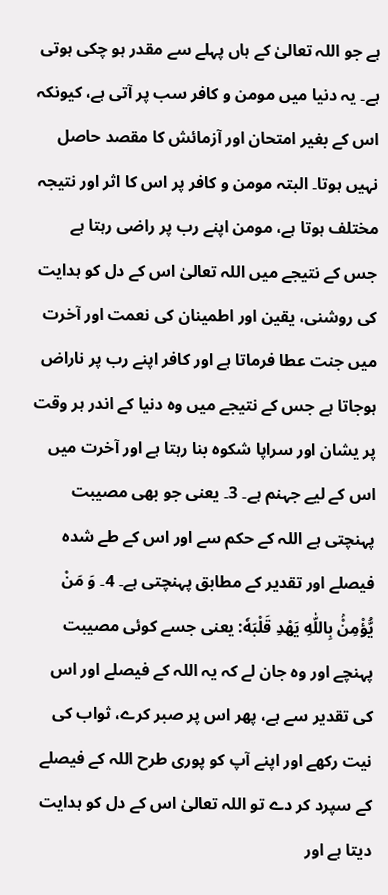ہے جو اللہ تعالیٰ کے ہاں پہلے سے مقدر ہو چکی ہوتی ہے۔ یہ دنیا میں مومن و کافر سب پر آتی ہے، کیونکہ اس کے بغیر امتحان اور آزمائش کا مقصد حاصل نہیں ہوتا۔ البتہ مومن و کافر پر اس کا اثر اور نتیجہ مختلف ہوتا ہے، مومن اپنے رب پر راضی رہتا ہے جس کے نتیجے میں اللہ تعالیٰ اس کے دل کو ہدایت کی روشنی، یقین اور اطمینان کی نعمت اور آخرت میں جنت عطا فرماتا ہے اور کافر اپنے رب پر ناراض ہوجاتا ہے جس کے نتیجے میں وہ دنیا کے اندر ہر وقت پر یشان اور سراپا شکوہ بنا رہتا ہے اور آخرت میں اس کے لیے جہنم ہے۔ 3۔ یعنی جو بھی مصیبت پہنچتی ہے اللہ کے حکم سے اور اس کے طے شدہ فیصلے اور تقدیر کے مطابق پہنچتی ہے۔ 4۔ وَ مَنْ يُّؤْمِنْۢ بِاللّٰهِ يَهْدِ قَلْبَهٗ: یعنی جسے کوئی مصیبت پہنچے اور وہ جان لے کہ یہ اللہ کے فیصلے اور اس کی تقدیر سے ہے، پھر اس پر صبر کرے، ثواب کی نیت رکھے اور اپنے آپ کو پوری طرح اللہ کے فیصلے کے سپرد کر دے تو اللہ تعالیٰ اس کے دل کو ہدایت دیتا ہے اور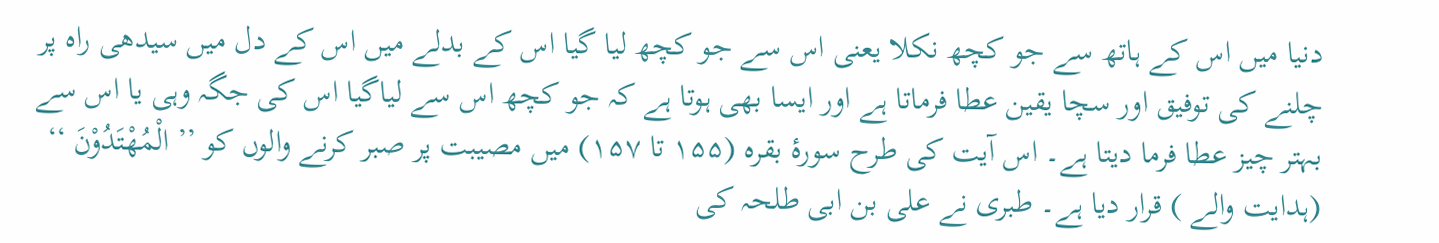دنیا میں اس کے ہاتھ سے جو کچھ نکلا یعنی اس سے جو کچھ لیا گیا اس کے بدلے میں اس کے دل میں سیدھی راہ پر چلنے کی توفیق اور سچا یقین عطا فرماتا ہے اور ایسا بھی ہوتا ہے کہ جو کچھ اس سے لیاگیا اس کی جگہ وہی یا اس سے بہتر چیز عطا فرما دیتا ہے۔ اس آیت کی طرح سورۂ بقرہ (۱۵۵ تا ۱۵۷) میں مصیبت پر صبر کرنے والوں کو ’’ الْمُهْتَدُوْنَ ‘‘ (ہدایت والے ) قرار دیا ہے۔ طبری نے علی بن ابی طلحہ کی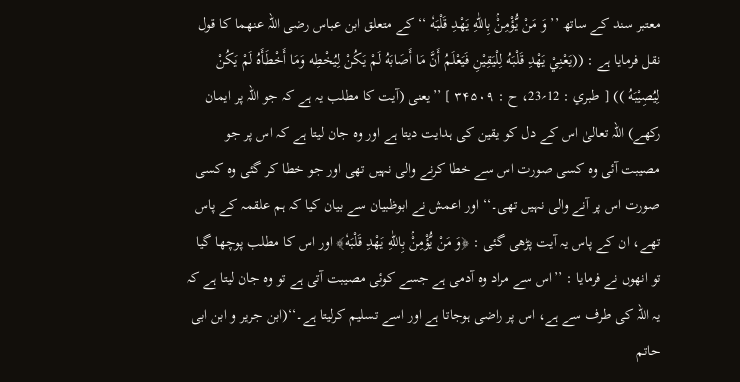معتبر سند کے ساتھ ’’ وَ مَنْ يُّؤْمِنْۢ بِاللّٰهِ يَهْدِ قَلْبَهٗ ‘‘ کے متعلق ابن عباس رضی اللہ عنھما کا قول نقل فرمایا ہے : ((يَعْنِيْ يَهْدِ قَلْبَهُ لِلْيَقِيْنِ فَيَعْلَمُ أَنَّ مَا أَصَابَهُ لَمْ يَكُنْ لِيُخْطِه وَمَا أَخْطَأَهُ لَمْ يَكُنْ لِيُصِيْبَهُ )) [ طبري : 12؍23، ح : ۳۴۵۰۹ ] ’’یعنی (آیت کا مطلب یہ ہے کہ جو اللہ پر ایمان رکھے) اللہ تعالیٰ اس کے دل کو یقین کی ہدایت دیتا ہے اور وہ جان لیتا ہے کہ اس پر جو مصیبت آئی وہ کسی صورت اس سے خطا کرنے والی نہیں تھی اور جو خطا کر گئی وہ کسی صورت اس پر آنے والی نہیں تھی۔‘‘ اور اعمش نے ابوظبیان سے بیان کیا کہ ہم علقمہ کے پاس تھے، ان کے پاس یہ آیت پڑھی گئی : ﴿وَ مَنْ يُّؤْمِنْۢ بِاللّٰهِ يَهْدِ قَلْبَهٗ﴾ اور اس کا مطلب پوچھا گیا تو انھوں نے فرمایا : ’’اس سے مراد وہ آدمی ہے جسے کوئی مصیبت آتی ہے تو وہ جان لیتا ہے کہ یہ اللہ کی طرف سے ہے، اس پر راضی ہوجاتا ہے اور اسے تسلیم کرلیتا ہے۔‘‘(ابن جریر و ابن ابی حاتم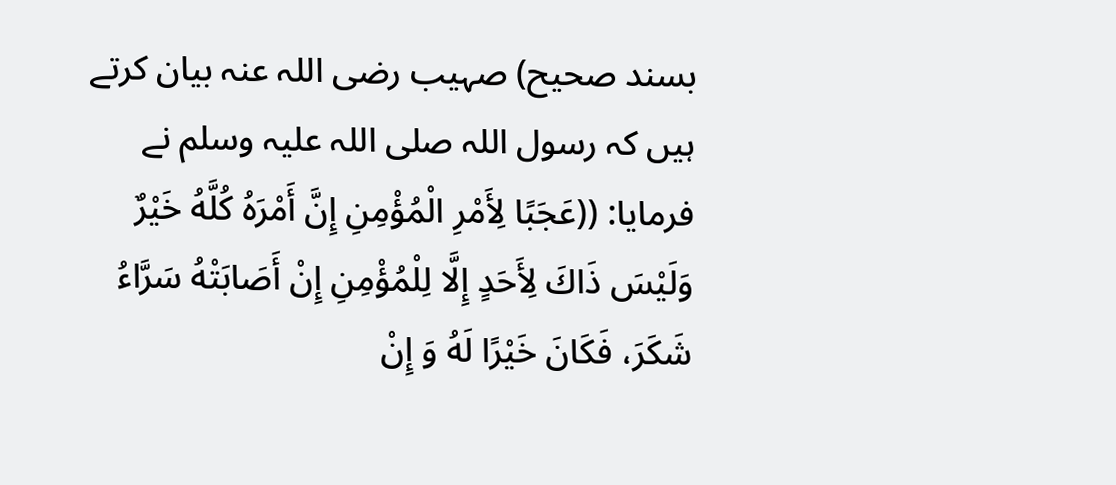بسند صحیح) صہیب رضی اللہ عنہ بیان کرتے ہیں کہ رسول اللہ صلی اللہ علیہ وسلم نے فرمایا: ((عَجَبًا لِأَمْرِ الْمُؤْمِنِ إِنَّ أَمْرَهُ كُلَّهُ خَيْرٌ وَلَيْسَ ذَاكَ لِأَحَدٍ إِلَّا لِلْمُؤْمِنِ إِنْ أَصَابَتْهُ سَرَّاءُ شَكَرَ، فَكَانَ خَيْرًا لَهُ وَ إِنْ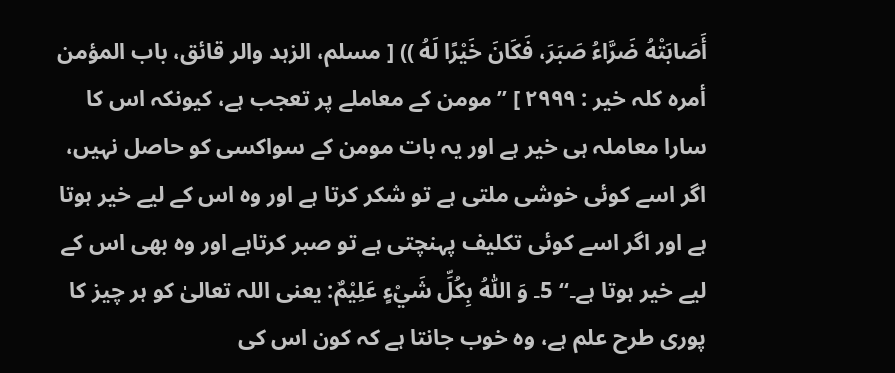أَصَابَتْهُ ضَرَّاءُ صَبَرَ، فَكَانَ خَيْرًا لَهُ )) [ مسلم، الزہد والر قائق، باب المؤمن أمرہ کلہ خیر : ۲۹۹۹ ] ’’مومن کے معاملے پر تعجب ہے، کیونکہ اس کا سارا معاملہ ہی خیر ہے اور یہ بات مومن کے سواکسی کو حاصل نہیں، اگر اسے کوئی خوشی ملتی ہے تو شکر کرتا ہے اور وہ اس کے لیے خیر ہوتا ہے اور اگر اسے کوئی تکلیف پہنچتی ہے تو صبر کرتاہے اور وہ بھی اس کے لیے خیر ہوتا ہے۔‘‘ 5۔ وَ اللّٰهُ بِكُلِّ شَيْءٍ عَلِيْمٌ: یعنی اللہ تعالیٰ کو ہر چیز کا پوری طرح علم ہے، وہ خوب جانتا ہے کہ کون اس کی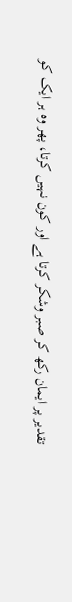تقدیر پر ایمان رکھ کر صبر وشکر کرتا ہے اور کون نہیں کرتا، پھر وہ ہر ایک کو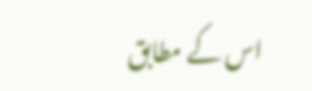اس کے مطابق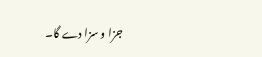جزا و سزا دے گا۔